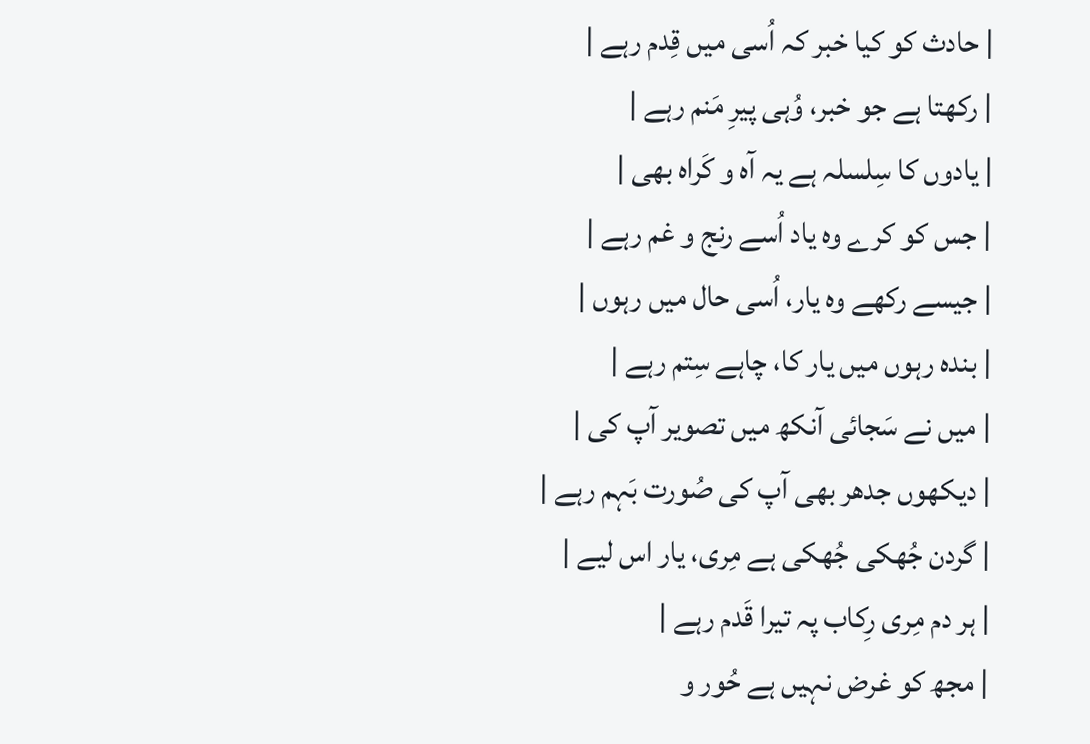| حادث کو کیا خبر کہ اُسی میں قِدم رہے |
| رکھتا ہے جو خبر، وُہی پیرِ مَنم رہے |
| یادوں کا سِلسلہ ہے یہ آہ و کَراہ بھی |
| جس کو کرے وہ یاد اُسے رنج و غم رہے |
| جیسے رکھے وہ یار، اُسی حال میں رہوں |
| بندہ رہوں میں یار کا، چاہے سِتم رہے |
| میں نے سَجائی آنکھ میں تصویر آپ کی |
| دیکھوں جدھر بھی آپ کی صُورت بَہم رہے |
| گردن جُھکی جُھکی ہے مِری، یار اس لیے |
| ہر دم مِری رِکاب پہ تیرا قَدم رہے |
| مجھ کو غرض نہیں ہے حُور و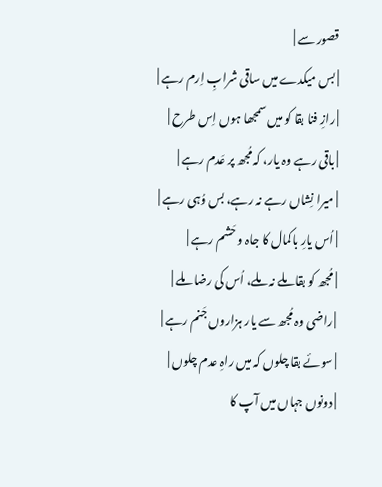قصور سے |
| بس میکدے میں ساقی شرابِ اِرم رہے |
| رازِ فنا بقا کو میں سمجھا ہوں اِس طرح |
| باقی رہے وہ یار، کہ مُجھ پر عَدم رہے |
| میرا نِشاں رہے نہ رہے، بس وُہی رہے |
| اُس یارِ باکمال کا جاہ و حَشم رہے |
| مُجھ کو بقا ملے نہ ملے، اُس کی رضا ملے |
| راضی وہ مُجھ سے یار ہزاروں جَنم رہے |
| سوئے بقا چلوں کہ میں راہِ عدم چلوں |
| دونوں جہاں میں آپ کا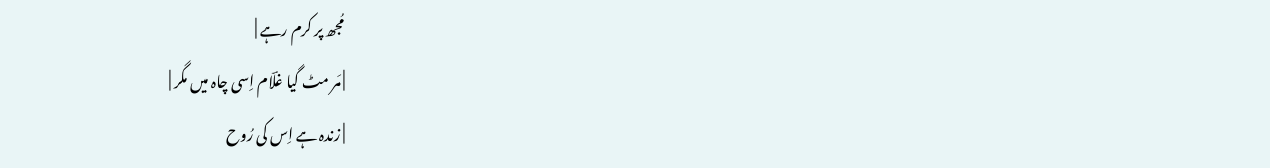مُجھ پر کرم رہے |
| مَر مٹ گیا غلؔام اِسی چاہ میں مگر |
| زندہ ہے اِس کی رُوح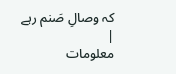کہ وصالِ صَنم رہے |
معلومات